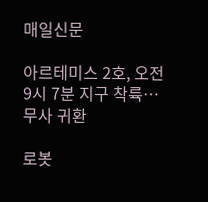매일신문

아르테미스 2호, 오전 9시 7분 지구 착륙… 무사 귀환

로봇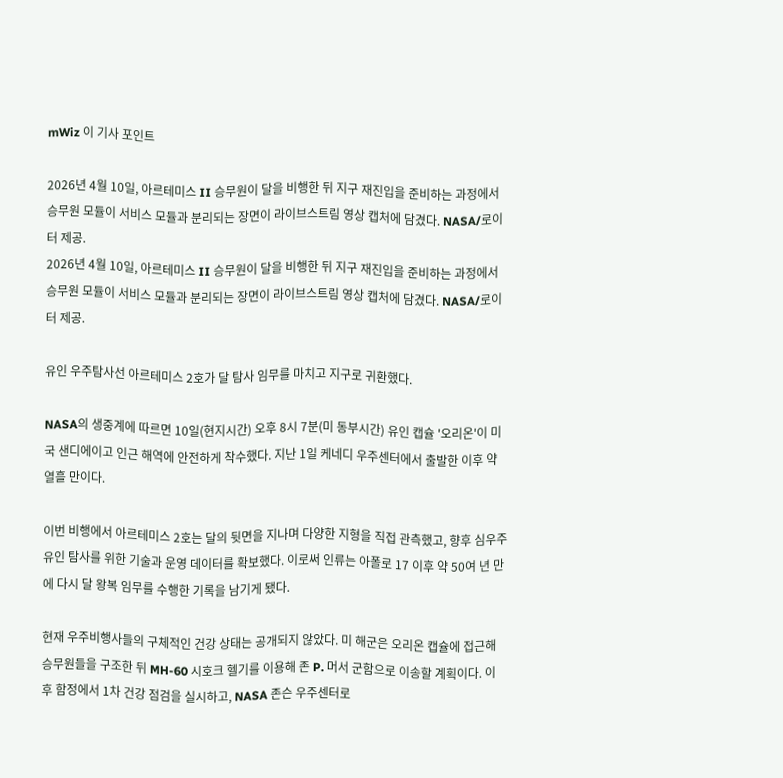mWiz 이 기사 포인트

2026년 4월 10일, 아르테미스 II 승무원이 달을 비행한 뒤 지구 재진입을 준비하는 과정에서 승무원 모듈이 서비스 모듈과 분리되는 장면이 라이브스트림 영상 캡처에 담겼다. NASA/로이터 제공.
2026년 4월 10일, 아르테미스 II 승무원이 달을 비행한 뒤 지구 재진입을 준비하는 과정에서 승무원 모듈이 서비스 모듈과 분리되는 장면이 라이브스트림 영상 캡처에 담겼다. NASA/로이터 제공.

유인 우주탐사선 아르테미스 2호가 달 탐사 임무를 마치고 지구로 귀환했다.

NASA의 생중계에 따르면 10일(현지시간) 오후 8시 7분(미 동부시간) 유인 캡슐 '오리온'이 미국 샌디에이고 인근 해역에 안전하게 착수했다. 지난 1일 케네디 우주센터에서 출발한 이후 약 열흘 만이다.

이번 비행에서 아르테미스 2호는 달의 뒷면을 지나며 다양한 지형을 직접 관측했고, 향후 심우주 유인 탐사를 위한 기술과 운영 데이터를 확보했다. 이로써 인류는 아폴로 17 이후 약 50여 년 만에 다시 달 왕복 임무를 수행한 기록을 남기게 됐다.

현재 우주비행사들의 구체적인 건강 상태는 공개되지 않았다. 미 해군은 오리온 캡슐에 접근해 승무원들을 구조한 뒤 MH-60 시호크 헬기를 이용해 존 P. 머서 군함으로 이송할 계획이다. 이후 함정에서 1차 건강 점검을 실시하고, NASA 존슨 우주센터로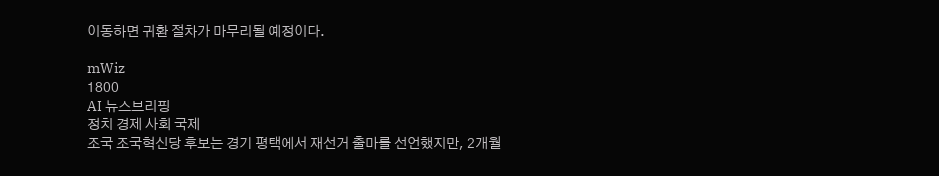이동하면 귀환 절차가 마무리될 예정이다.

mWiz
1800
AI 뉴스브리핑
정치 경제 사회 국제
조국 조국혁신당 후보는 경기 평택에서 재선거 출마를 선언했지만, 2개월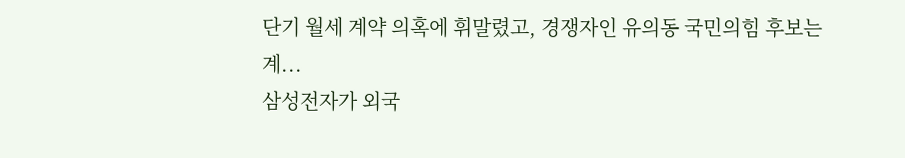단기 월세 계약 의혹에 휘말렸고, 경쟁자인 유의동 국민의힘 후보는 계...
삼성전자가 외국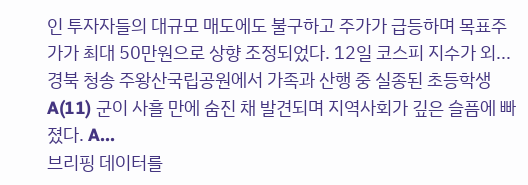인 투자자들의 대규모 매도에도 불구하고 주가가 급등하며 목표주가가 최대 50만원으로 상향 조정되었다. 12일 코스피 지수가 외...
경북 청송 주왕산국립공원에서 가족과 산행 중 실종된 초등학생 A(11) 군이 사흘 만에 숨진 채 발견되며 지역사회가 깊은 슬픔에 빠졌다. A...
브리핑 데이터를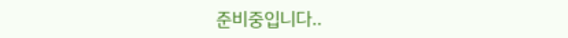준비중입니다..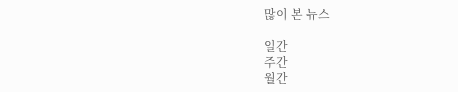많이 본 뉴스

일간
주간
월간